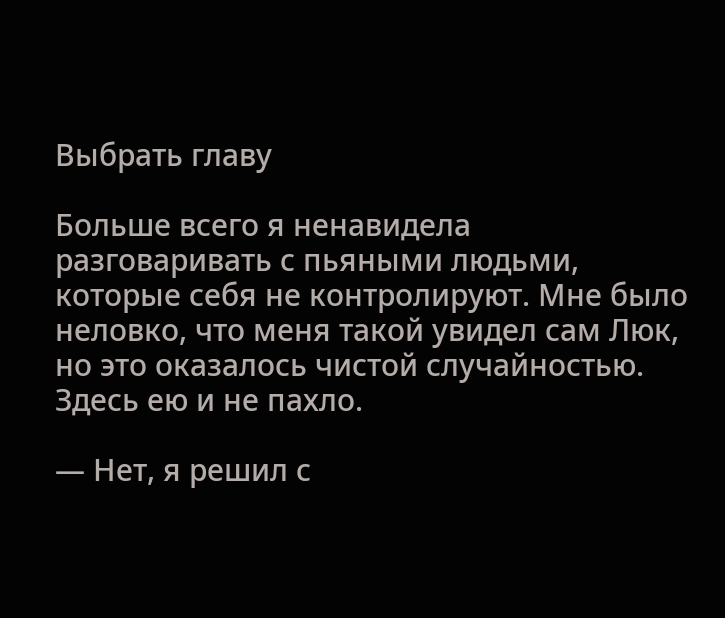Выбрать главу

Больше всего я ненавидела разговаривать с пьяными людьми, которые себя не контролируют. Мне было неловко, что меня такой увидел сам Люк, но это оказалось чистой случайностью. Здесь ею и не пахло.

— Нет, я решил с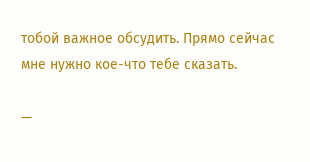тобой важное обсудить. Прямо сейчас мне нужно кое-что тебе сказать.

—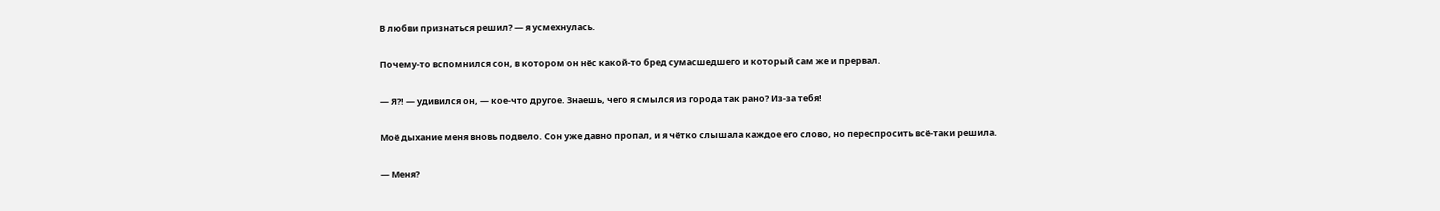В любви признаться решил? — я усмехнулась.

Почему-то вспомнился сон, в котором он нёс какой-то бред сумасшедшего и который сам же и прервал.

— Я?! — удивился он, — кое-что другое. Знаешь, чего я смылся из города так рано? Из-за тебя!

Моё дыхание меня вновь подвело. Сон уже давно пропал, и я чётко слышала каждое его слово, но переспросить всё-таки решила.

— Меня?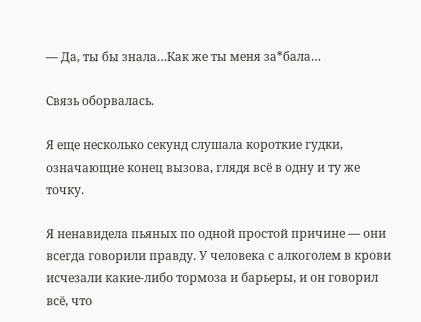— Да, ты бы знала…Как же ты меня за*бала…

Связь оборвалась.

Я еще несколько секунд слушала короткие гудки, означающие конец вызова, глядя всё в одну и ту же точку.

Я ненавидела пьяных по одной простой причине — они всегда говорили правду. У человека с алкоголем в крови исчезали какие-либо тормоза и барьеры, и он говорил всё, что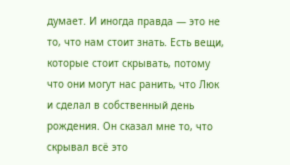думает. И иногда правда — это не то, что нам стоит знать. Есть вещи, которые стоит скрывать, потому что они могут нас ранить, что Люк и сделал в собственный день рождения. Он сказал мне то, что скрывал всё это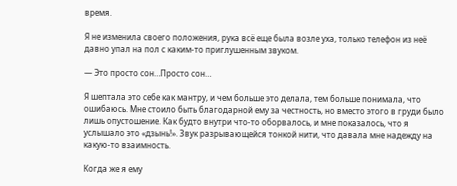время.

Я не изменила своего положения, рука всё еще была возле уха, только телефон из неё давно упал на пол с каким-то приглушенным звуком.

— Это просто сон…Просто сон…

Я шептала это себе как мантру, и чем больше это делала, тем больше понимала, что ошибаюсь. Мне стоило быть благодарной ему за честность, но вместо этого в груди было лишь опустошение. Как будто внутри что-то оборвалось, и мне показалось, что я услышало это «дзынь!». Звук разрывающейся тонкой нити, что давала мне надежду на какую-то взаимность.

Когда же я ему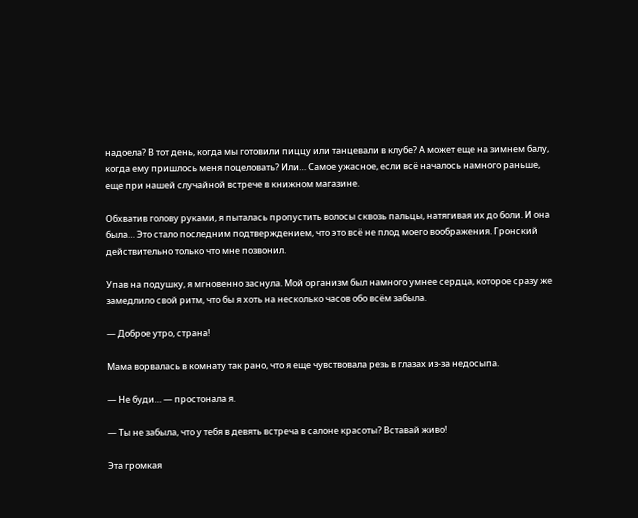надоела? В тот день, когда мы готовили пиццу или танцевали в клубе? А может еще на зимнем балу, когда ему пришлось меня поцеловать? Или… Самое ужасное, если всё началось намного раньше, еще при нашей случайной встрече в книжном магазине.

Обхватив голову руками, я пыталась пропустить волосы сквозь пальцы, натягивая их до боли. И она была… Это стало последним подтверждением, что это всё не плод моего воображения. Гронский действительно только что мне позвонил.

Упав на подушку, я мгновенно заснула. Мой организм был намного умнее сердца, которое сразу же замедлило свой ритм, что бы я хоть на несколько часов обо всём забыла.

— Доброе утро, страна!

Мама ворвалась в комнату так рано, что я еще чувствовала резь в глазах из-за недосыпа.

— Не буди… — простонала я.

— Ты не забыла, что у тебя в девять встреча в салоне красоты? Вставай живо!

Эта громкая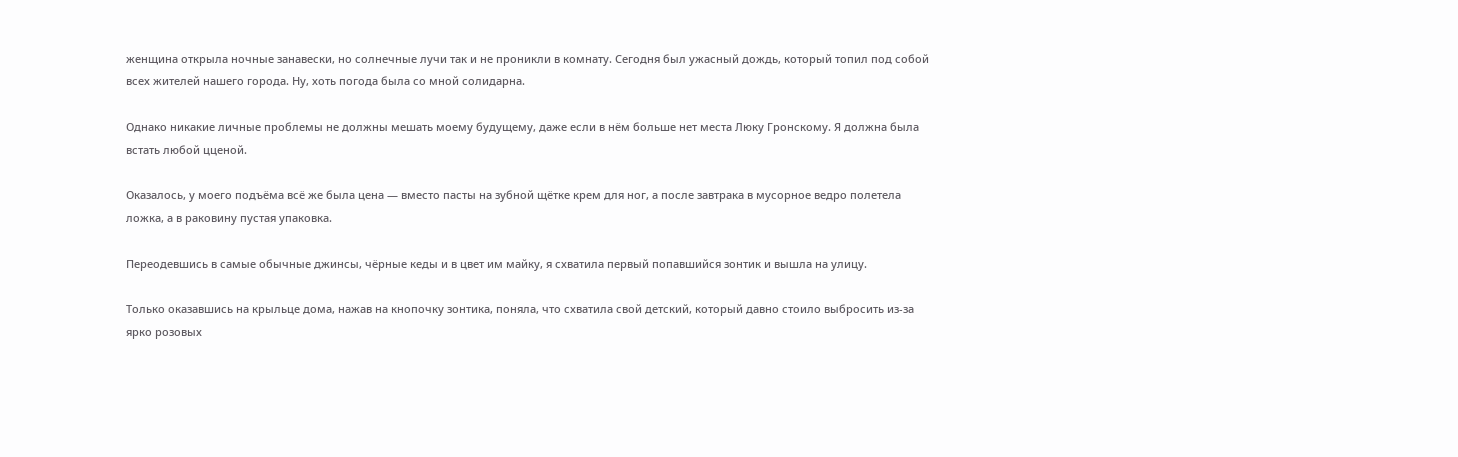женщина открыла ночные занавески, но солнечные лучи так и не проникли в комнату. Сегодня был ужасный дождь, который топил под собой всех жителей нашего города. Ну, хоть погода была со мной солидарна.

Однако никакие личные проблемы не должны мешать моему будущему, даже если в нём больше нет места Люку Гронскому. Я должна была встать любой цценой.

Оказалось, у моего подъёма всё же была цена — вместо пасты на зубной щётке крем для ног, а после завтрака в мусорное ведро полетела ложка, а в раковину пустая упаковка.

Переодевшись в самые обычные джинсы, чёрные кеды и в цвет им майку, я схватила первый попавшийся зонтик и вышла на улицу.

Только оказавшись на крыльце дома, нажав на кнопочку зонтика, поняла, что схватила свой детский, который давно стоило выбросить из-за ярко розовых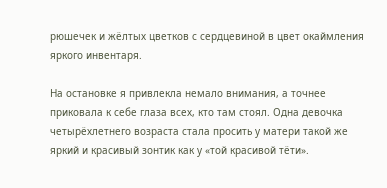рюшечек и жёлтых цветков с сердцевиной в цвет окаймления яркого инвентаря.

На остановке я привлекла немало внимания, а точнее приковала к себе глаза всех, кто там стоял. Одна девочка четырёхлетнего возраста стала просить у матери такой же яркий и красивый зонтик как у «той красивой тёти».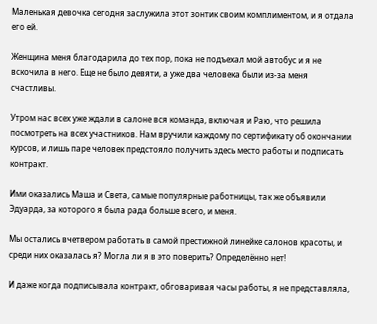Маленькая девочка сегодня заслужила этот зонтик своим комплиментом, и я отдала его ей.

Женщина меня благодарила до тех пор, пока не подъехал мой автобус и я не вскочила в него. Еще не было девяти, а уже два человека были из-за меня счастливы.

Утром нас всех уже ждали в салоне вся команда, включая и Раю, что решила посмотреть на всех участников. Нам вручили каждому по сертификату об окончании курсов, и лишь паре человек предстояло получить здесь место работы и подписать контракт.

Ими оказались Маша и Света, самые популярные работницы, так же объявили Эдуарда, за которого я была рада больше всего, и меня.

Мы остались вчетвером работать в самой престижной линейке салонов красоты, и среди них оказалась я? Могла ли я в это поверить? Определённо нет!

И даже когда подписывала контракт, обговаривая часы работы, я не представляла,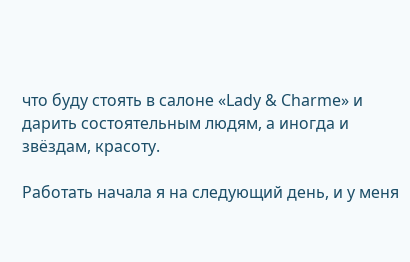что буду стоять в салоне «Lady & Charme» и дарить состоятельным людям, а иногда и звёздам, красоту.

Работать начала я на следующий день, и у меня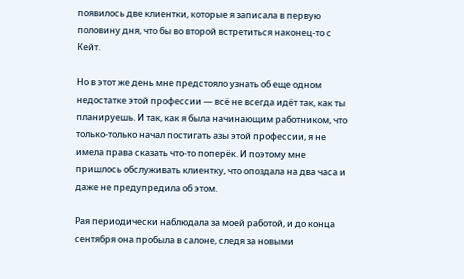появилось две клиентки, которые я записала в первую половину дня, что бы во второй встретиться наконец-то с Кейт.

Но в этот же день мне предстояло узнать об еще одном недостатке этой профессии — всё не всегда идёт так, как ты планируешь. И так, как я была начинающим работником, что только-только начал постигать азы этой профессии, я не имела права сказать что-то поперёк. И поэтому мне пришлось обслуживать клиентку, что опоздала на два часа и даже не предупредила об этом.

Рая периодически наблюдала за моей работой, и до конца сентября она пробыла в салоне, следя за новыми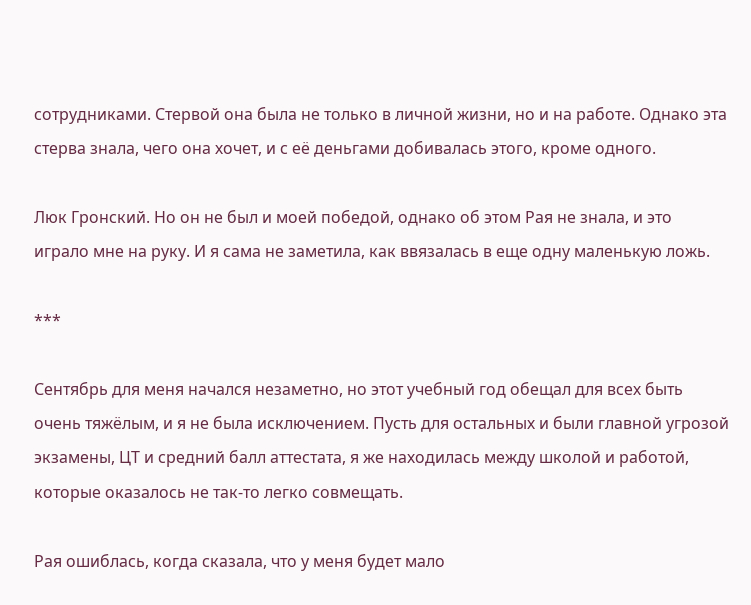сотрудниками. Стервой она была не только в личной жизни, но и на работе. Однако эта стерва знала, чего она хочет, и с её деньгами добивалась этого, кроме одного.

Люк Гронский. Но он не был и моей победой, однако об этом Рая не знала, и это играло мне на руку. И я сама не заметила, как ввязалась в еще одну маленькую ложь.

***

Сентябрь для меня начался незаметно, но этот учебный год обещал для всех быть очень тяжёлым, и я не была исключением. Пусть для остальных и были главной угрозой экзамены, ЦТ и средний балл аттестата, я же находилась между школой и работой, которые оказалось не так-то легко совмещать.

Рая ошиблась, когда сказала, что у меня будет мало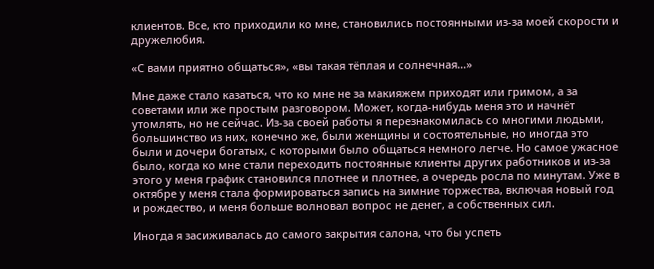клиентов. Все, кто приходили ко мне, становились постоянными из-за моей скорости и дружелюбия.

«С вами приятно общаться», «вы такая тёплая и солнечная…»

Мне даже стало казаться, что ко мне не за макияжем приходят или гримом, а за советами или же простым разговором. Может, когда-нибудь меня это и начнёт утомлять, но не сейчас. Из-за своей работы я перезнакомилась со многими людьми, большинство из них, конечно же, были женщины и состоятельные, но иногда это были и дочери богатых, с которыми было общаться немного легче. Но самое ужасное было, когда ко мне стали переходить постоянные клиенты других работников и из-за этого у меня график становился плотнее и плотнее, а очередь росла по минутам. Уже в октябре у меня стала формироваться запись на зимние торжества, включая новый год и рождество, и меня больше волновал вопрос не денег, а собственных сил.

Иногда я засиживалась до самого закрытия салона, что бы успеть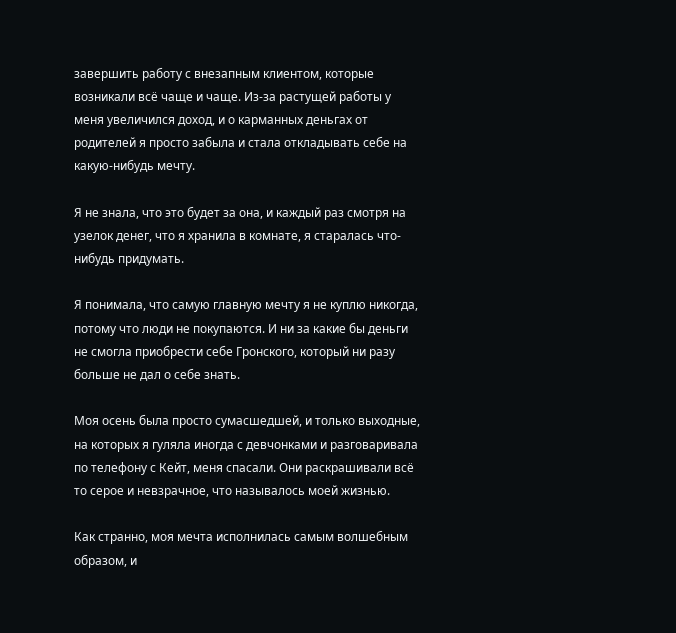завершить работу с внезапным клиентом, которые возникали всё чаще и чаще. Из-за растущей работы у меня увеличился доход, и о карманных деньгах от родителей я просто забыла и стала откладывать себе на какую-нибудь мечту.

Я не знала, что это будет за она, и каждый раз смотря на узелок денег, что я хранила в комнате, я старалась что-нибудь придумать.

Я понимала, что самую главную мечту я не куплю никогда, потому что люди не покупаются. И ни за какие бы деньги не смогла приобрести себе Гронского, который ни разу больше не дал о себе знать.

Моя осень была просто сумасшедшей, и только выходные, на которых я гуляла иногда с девчонками и разговаривала по телефону с Кейт, меня спасали. Они раскрашивали всё то серое и невзрачное, что называлось моей жизнью.

Как странно, моя мечта исполнилась самым волшебным образом, и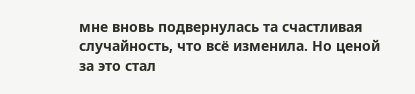мне вновь подвернулась та счастливая случайность, что всё изменила. Но ценой за это стал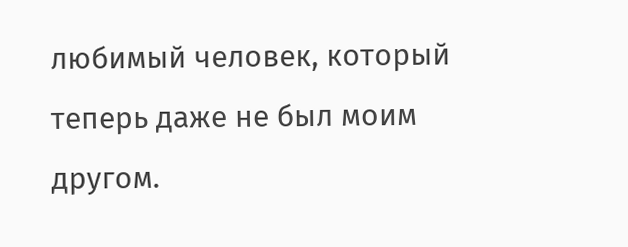любимый человек, который теперь даже не был моим другом.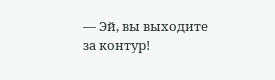— Эй, вы выходите за контур!